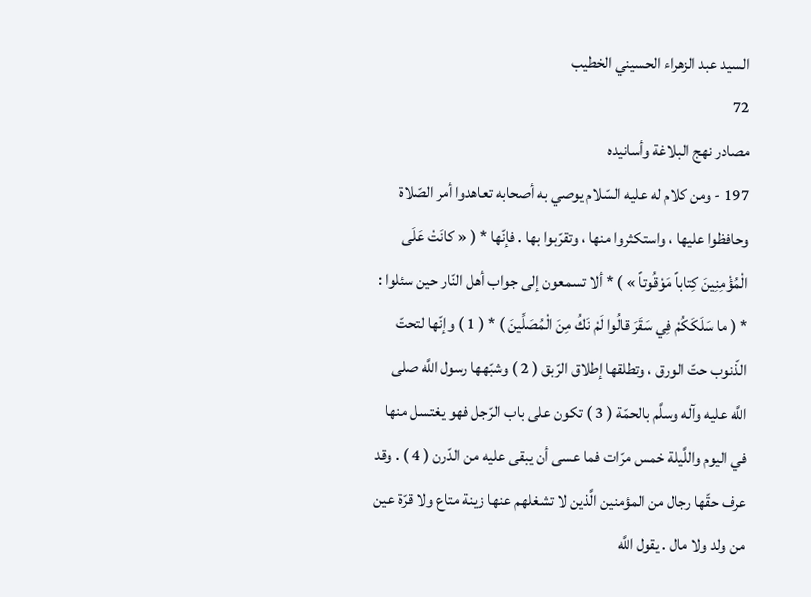السيد عبد الزهراء الحسيني الخطيب
72
مصادر نهج البلاغة وأسانيده
197 - ومن كلام له عليه السّلام يوصي به أصحابه تعاهدوا أمر الصّلاة وحافظوا عليها ، واستكثروا منها ، وتقرّبوا بها . فإنّها * ( « كانَتْ عَلَى الْمُؤْمِنِينَ كِتاباً مَوْقُوتاً » ) * ألا تسمعون إلى جواب أهل النّار حين سئلوا : * ( ما سَلَكَكُمْ فِي سَقَرَ قالُوا لَمْ نَكُ مِنَ الْمُصَلِّينَ ) * ( 1 ) وإنّها لتحتّ الذّنوب حتّ الورق ، وتطلقها إطلاق الرّبق ( 2 ) وشبّهها رسول اللَّه صلى اللَّه عليه وآله وسلَّم بالحمّة ( 3 ) تكون على باب الرّجل فهو يغتسل منها في اليوم واللَّيلة خمس مرّات فما عسى أن يبقى عليه من الدّرن ( 4 ) . وقد عرف حقّها رجال من المؤمنين الَّذين لا تشغلهم عنها زينة متاع ولا قرّة عين من ولد ولا مال . يقول اللَّه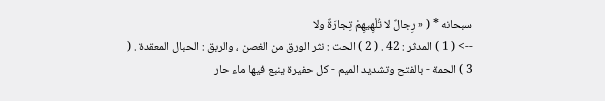سبحانه * ( « رِجالٌ لا تُلْهِيهِمْ تِجارَةٌ ولا
--> ( 1 ) المدثر : 42 . ( 2 ) الحت : نثر الورق من الغصن ، والربق : الحبال المعقدة . ( 3 ) الحمة - بالفتح وتشديد الميم - كل حفيرة ينبع فيها ماء حار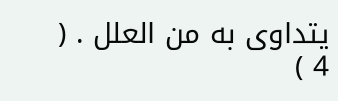يتداوى به من العلل . ( 4 )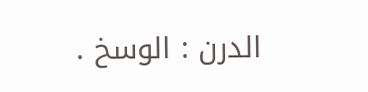الدرن : الوسخ .